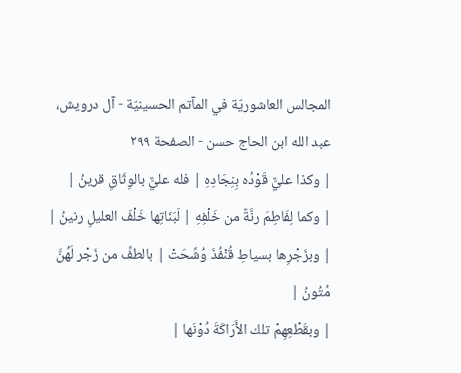المجالس العاشوريّة في المآتم الحسينيّة - آل درويش، عبد الله ابن الحاج حسن - الصفحة ٢٩٩
| وكذا عليٌّ قَوْدُه بِنِجَادِهِ | فله عليٌّ بالوِثَاقِ قرينُ |
| وكما لِفَاطِمَ رنَّةٌ من خَلْفِهِ | لَبَنَاتِها خَلْفَ العليلِ رنينُ |
| وبزَجْرِها بسياطِ قُنْفُذَ وُشِّحَتْ | بالطفِّ من زَجْر لَهُنَّ مُتُونُ |
| وبقَطْعِهِمْ تلك الأَرَاكَةَ دُوْنَها |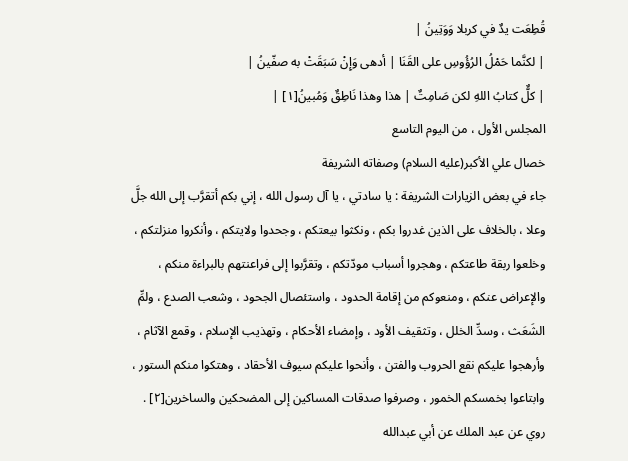قُطِعَت يدٌ في كربلا وَوَتِينُ |
| لكنَّما حَمْلُ الرُؤُوسِ على القَنَا | أدهى وَإِنْ سَبَقَتْ به صفّينُ |
| كلٌّ كتابُ اللهِ لكن صَامِتٌ | هذا وهذا نَاطِقٌ وَمُبينُ[١] |
المجلس الأول ، من اليوم التاسع
خصال علي الأكبر(عليه السلام) وصفاته الشريفة
جاء في بعض الزيارات الشريفة : يا سادتي ، يا آل رسول الله ، إني بكم أتقرَّب إلى الله جلَّ وعلا ، بالخلاف على الذين غدروا بكم ، ونكثوا بيعتكم ، وجحدوا ولايتكم ، وأنكروا منزلتكم ، وخلعوا ربقة طاعتكم ، وهجروا أسباب مودّتكم ، وتقرَّبوا إلى فراعنتهم بالبراءة منكم ، والإعراض عنكم ، ومنعوكم من إقامة الحدود ، واستئصال الجحود ، وشعب الصدع ، ولمِّ الشَعَث ، وسدِّ الخلل ، وتثقيف الأود ، وإمضاء الأحكام ، وتهذيب الإسلام ، وقمع الآثام ، وأرهجوا عليكم نقع الحروب والفتن ، وأنحوا عليكم سيوف الأحقاد ، وهتكوا منكم الستور ، وابتاعوا بخمسكم الخمور ، وصرفوا صدقات المساكين إلى المضحكين والساخرين[٢] .
روي عن عبد الملك عن أبي عبدالله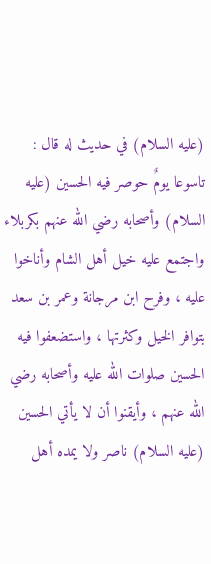(عليه السلام) في حديث له قال : تاسوعا يومٌ حوصر فيه الحسين (عليه السلام) وأصحابه رضي الله عنهم بكربلاء واجتمع عليه خيل أهل الشام وأناخوا عليه ، وفرح ابن مرجانة وعمر بن سعد بتوافر الخيل وكثرتها ، واستضعفوا فيه الحسين صلوات الله عليه وأصحابه رضي الله عنهم ، وأيقنوا أن لا يأتي الحسين (عليه السلام) ناصر ولا يمده أهل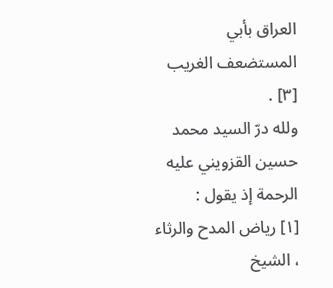العراق بأبي المستضعف الغريب [٣] .
ولله درّ السيد محمد حسين القزويني عليه الرحمة إذ يقول :
[١] رياض المدح والرثاء ، الشيخ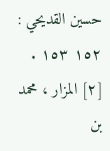حسين القديحي : ١٥٢ ١٥٣ . [٢] المزار ، محمد بن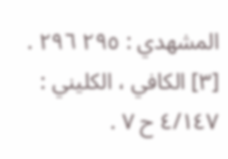المشهدي : ٢٩٥ ٢٩٦ . [٣] الكافي ، الكليني : ٤/١٤٧ ح ٧ .